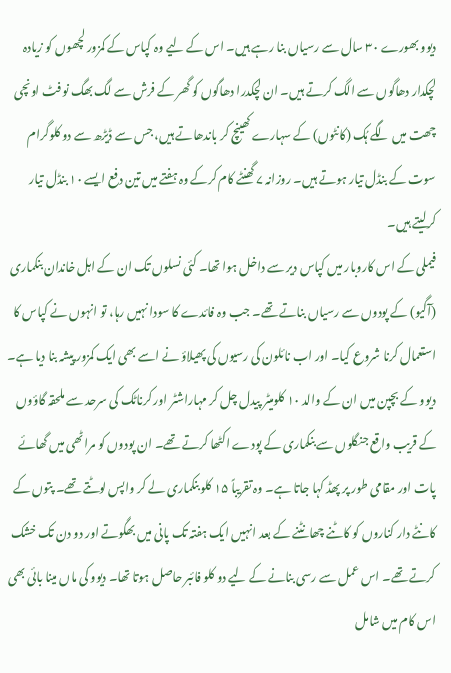دیوو بھورے ۳۰ سال سے رسیاں بنا رہے ہیں۔ اس کے لیے وہ کپاس کے کمزور لچھوں کو زیادہ لچکدار دھاگوں سے الگ کرتے ہیں۔ ان لچکدرا دھاگوں کو گھر کے فرش سے لگ بھگ نو فٹ اونچی چھت میں لگے ہُک (کانٹوں) کے سہارے کھینچ کر باندھاتے ہیں، جس سے ڈیڑھ سے دو کلوگرام سوت کے بنڈل تیار ہوتے ہیں۔ روزانہ ۷ گھنٹے کام کرکے وہ ہفتے میں تین دفع ایسے ۱۰ بنڈل تیار کرلیتے ہیں۔
فیملی کے اس کاروبار میں کپاس دیر سے داخل ہوا تھا۔ کئی نسلوں تک ان کے اہل خاندان بنکماری (آگیو) کے پودوں سے رسیاں بناتے تھے۔ جب وہ فائدے کا سودا نہیں رہا، تو انہوں نے کپاس کا استعمال کرنا شروع کیا۔ اور اب نائلون کی رسیوں کی پھیلاؤ نے اسے بھی ایک کمزور پیشہ بنا دیا ہے۔
دیوو کے بچپن میں ان کے والد ۱۰ کلومیٹر پیدل چل کر مہاراشٹر اور کرناٹک کی سرحد سے ملحقہ گاؤوں کے قریب واقع جنگلوں سے بنکماری کے پودے اکٹھا کرتے تھے۔ ان پودوں کو مراٹھی میں گھائے پات اور مقامی طور پر پھڈ کہا جاتا ہے۔ وہ تقریباً ۱۵ کلو بنکماری لے کر واپس لوٹتے تھے۔ پتوں کے کانٹے دار کناروں کو کاٹنے چھانٹنے کے بعد انہیں ایک ہفتہ تک پانی میں بھگوتے اور دو دن تک خشک کرتے تھے۔ اس عمل سے رسی بنانے کے لیے دو کلو فائبر حاصل ہوتا تھا۔ دیوو کی ماں مینا بائی بھی اس کام میں شامل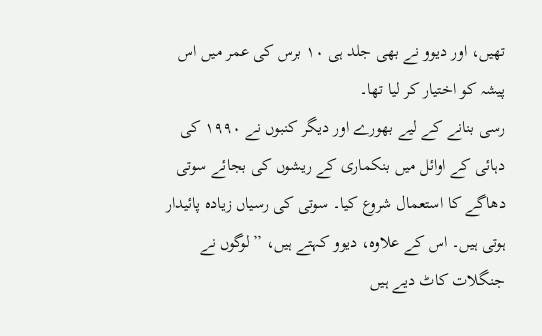تھیں، اور دیوو نے بھی جلد ہی ۱۰ برس کی عمر میں اس پیشہ کو اختیار کر لیا تھا۔
رسی بنانے کے لیے بھورے اور دیگر کنبوں نے ۱۹۹۰ کی دہائی کے اوائل میں بنکماری کے ریشوں کی بجائے سوتی دھاگے کا استعمال شروع کیا۔ سوتی کی رسیاں زیادہ پائیدار ہوتی ہیں۔ اس کے علاوہ، دیوو کہتے ہیں، ’’لوگوں نے جنگلات کاٹ دیے ہیں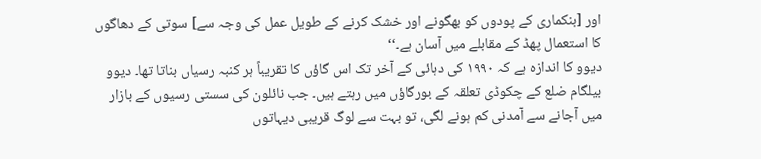اور [بنکماری کے پودوں کو بھگونے اور خشک کرنے کے طویل عمل کی وجہ سے] سوتی کے دھاگوں کا استعمال پھڈ کے مقابلے میں آسان ہے۔‘‘
دیوو کا اندازہ ہے کہ ۱۹۹۰ کی دہائی کے آخر تک اس گاؤں کا تقریباً ہر کنبہ رسیاں بناتا تھا۔ دیوو بیلگام ضلع کے چکوڈی تعلقہ کے بورگاؤں میں رہتے ہیں۔ جب نائلون کی سستی رسیوں کے بازار میں آجانے سے آمدنی کم ہونے لگی، تو بہت سے لوگ قریبی دیہاتوں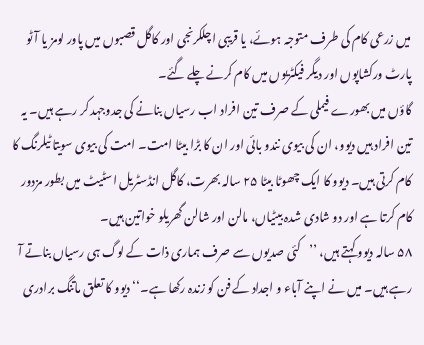میں زرعی کام کی طرف متوجہ ہوئے، یا قریبی اچلکرنجی اور کاگل قصبوں میں پاور لومز یا آٹو پارٹ ورکشاپوں اور دیگر فیکٹریوں میں کام کرنے چلے گئے۔
گاؤں میں بھورے فیملی کے صرف تین افراد اب رسیاں بنانے کی جدوجہد کر رہے ہیں۔ یہ تین افراد ہیں دیوو، ان کی بیوی نندو بائی اور ان کا بڑا بیٹا امت۔ امت کی بیوی سویتا ٹیلرنگ کا کام کرتی ہیں۔ دیوو کا ایک چھوٹا بیٹا ۲۵ سالہ بھرت، کاگل انڈسٹریل اسٹیٹ میں بطور مزدور کام کرتا ہے اور دو شادی شدہ بیٹیاں، مالن اور شالن گھریلو خواتین ہیں۔
۵۸ سالہ دیوو کہتے ہیں، ’’کئی صدیوں سے صرف ہماری ذات کے لوگ ہی رسیاں بناتے آ رہے ہیں۔ میں نے اپنے آباء و اجداد کے فن کو زندہ رکھا ہے۔‘‘ دیوو کا تعلق ماتنگ برادری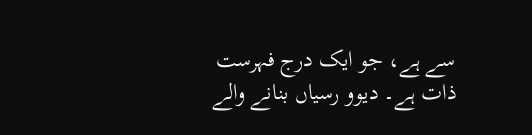سے ہے، جو ایک درج فہرست ذات ہے۔ دیوو رسیاں بنانے والے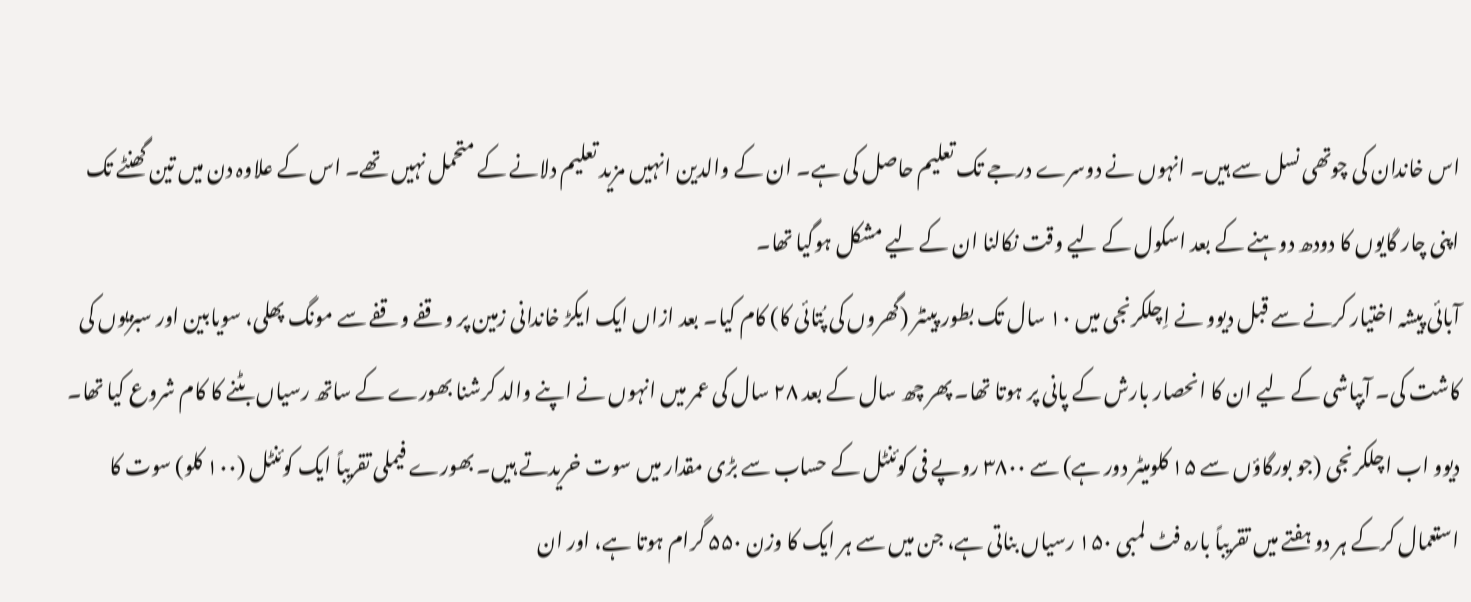اس خاندان کی چوتھی نسل سے ہیں۔ انہوں نے دوسرے درجے تک تعلیم حاصل کی ہے۔ ان کے والدین انہیں مزید تعلیم دلانے کے متحمل نہیں تھے۔ اس کے علاوہ دن میں تین گھنٹے تک اپنی چار گایوں کا دودھ دوہنے کے بعد اسکول کے لیے وقت نکالنا ان کے لیے مشکل ہوگیا تھا۔
آبائی پیشہ اختیار کرنے سے قبل دیوو نے اِچلکرنجی میں ۱۰ سال تک بطور پینٹر (گھروں کی پُتائی کا) کام کیا۔ بعد ازاں ایک ایکڑ خاندانی زمین پر وقفے وقفے سے مونگ پھلی، سویابین اور سبزیوں کی کاشت کی۔ آبپاشی کے لیے ان کا انحصار بارش کے پانی پر ہوتا تھا۔ پھر چھ سال کے بعد ۲۸ سال کی عمر میں انہوں نے اپنے والد کرشنا بھورے کے ساتھ رسیاں بٹنے کا کام شروع کیا تھا۔
دیوو اب اچلکرنجی (جو بورگاؤں سے ۱۵ کلومیٹر دور ہے) سے ۳۸۰۰ روپے فی کوئنٹل کے حساب سے بڑی مقدار میں سوت خریدتے ہیں۔ بھورے فیملی تقریباً ایک کوئنٹل (۱۰۰ کلو) سوت کا استعمال کرکے ہر دو ہفتے میں تقریباً بارہ فٹ لمبی ۱۵۰ رسیاں بناتی ہے، جن میں سے ہر ایک کا وزن ۵۵۰ گرام ہوتا ہے، اور ان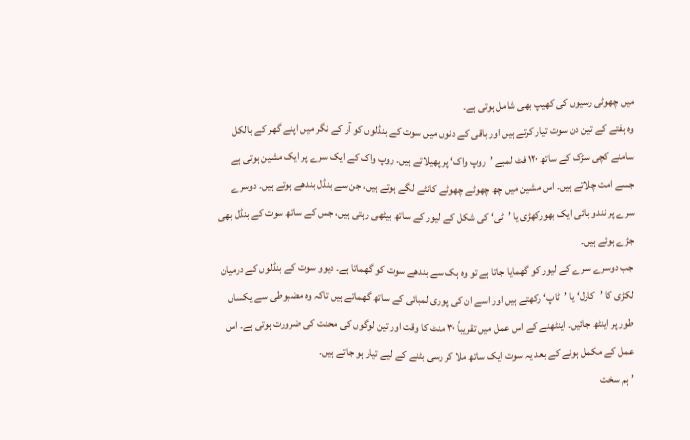میں چھوٹی رسیوں کی کھیپ بھی شامل ہوتی ہے۔
وہ ہفتے کے تین دن سوت تیار کرتے ہیں اور باقی کے دنوں میں سوت کے بنڈلوں کو آر کے نگر میں اپنے گھر کے بالکل سامنے کچی سڑک کے ساتھ ۱۲۰ فٹ لمبے ’روپ واک‘ پر پھیلاتے ہیں۔ روپ واک کے ایک سرے پر ایک مشین ہوتی ہے جسے امت چلاتے ہیں۔ اس مشین میں چھ چھوٹے چھوٹے کانٹے لگے ہوتے ہیں، جن سے بنڈل بندھے ہوتے ہیں۔ دوسرے سرے پر نندو بائی ایک بھورکھڑی یا ’ٹی‘ کی شکل کے لیور کے ساتھ بیٹھی رہتی ہیں، جس کے ساتھ سوت کے بنڈل بھی جڑے ہوئے ہیں۔
جب دوسرے سرے کے لیور کو گھمایا جاتا ہے تو وہ ہک سے بندھے سوت کو گھماتا ہے۔ دیوو سوت کے بنڈلوں کے درمیان لکڑی کا ’کارل‘ یا ’ٹاپ‘ رکھتے ہیں اور اسے ان کی پوری لمبائی کے ساتھ گھماتے ہیں تاکہ وہ مضبوطی سے یکساں طور پر اینٹھ جائیں۔ اینٹھنے کے اس عمل میں تقریباً ۳۰ منٹ کا وقت اور تین لوگوں کی محنت کی ضرورت ہوتی ہے۔ اس عمل کے مکمل ہونے کے بعد یہ سوت ایک ساتھ ملا کر رسی بٹنے کے لیے تیار ہو جاتے ہیں۔
’ہم سخت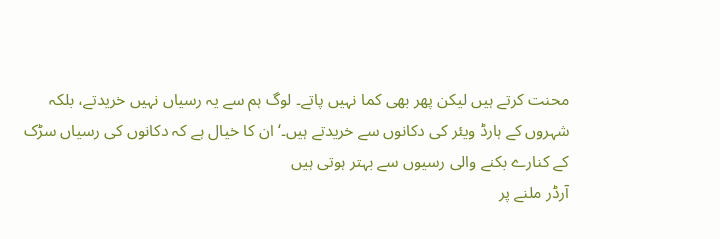محنت کرتے ہیں لیکن پھر بھی کما نہیں پاتے۔ لوگ ہم سے یہ رسیاں نہیں خریدتے، بلکہ شہروں کے ہارڈ ویئر کی دکانوں سے خریدتے ہیں۔‘ ان کا خیال ہے کہ دکانوں کی رسیاں سڑک کے کنارے بکنے والی رسیوں سے بہتر ہوتی ہیں
آرڈر ملنے پر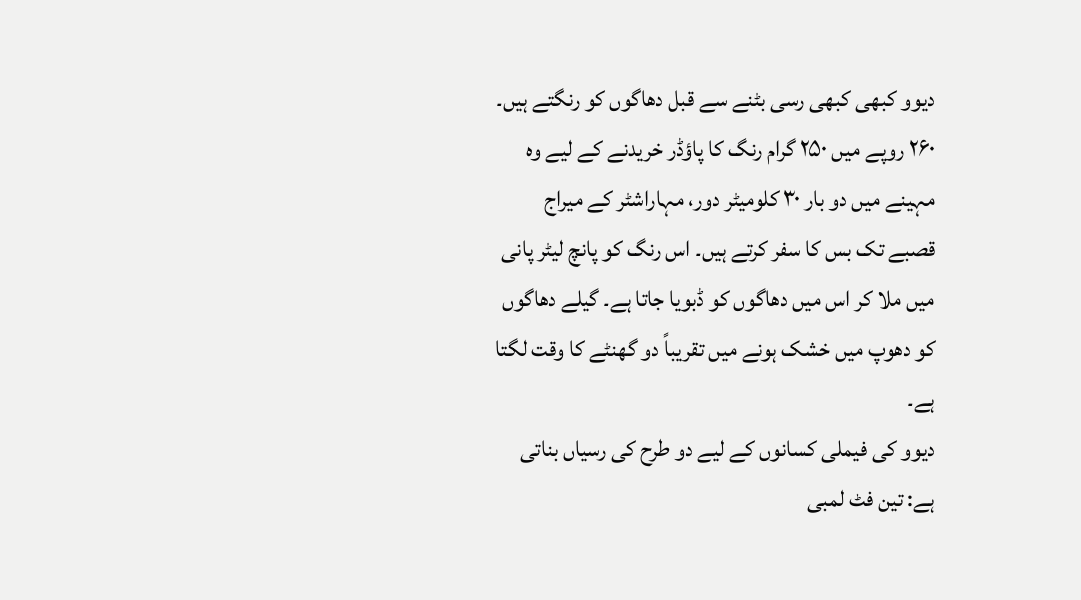دیوو کبھی کبھی رسی بٹنے سے قبل دھاگوں کو رنگتے ہیں۔ ۲۶۰ روپے میں ۲۵۰ گرام رنگ کا پاؤڈر خریدنے کے لیے وہ مہینے میں دو بار ۳۰ کلومیٹر دور، مہاراشٹر کے میراج قصبے تک بس کا سفر کرتے ہیں۔ اس رنگ کو پانچ لیٹر پانی میں ملا کر اس میں دھاگوں کو ڈبویا جاتا ہے۔ گیلے دھاگوں کو دھوپ میں خشک ہونے میں تقریباً دو گھنٹے کا وقت لگتا ہے۔
دیوو کی فیملی کسانوں کے لیے دو طرح کی رسیاں بناتی ہے: تین فٹ لمبی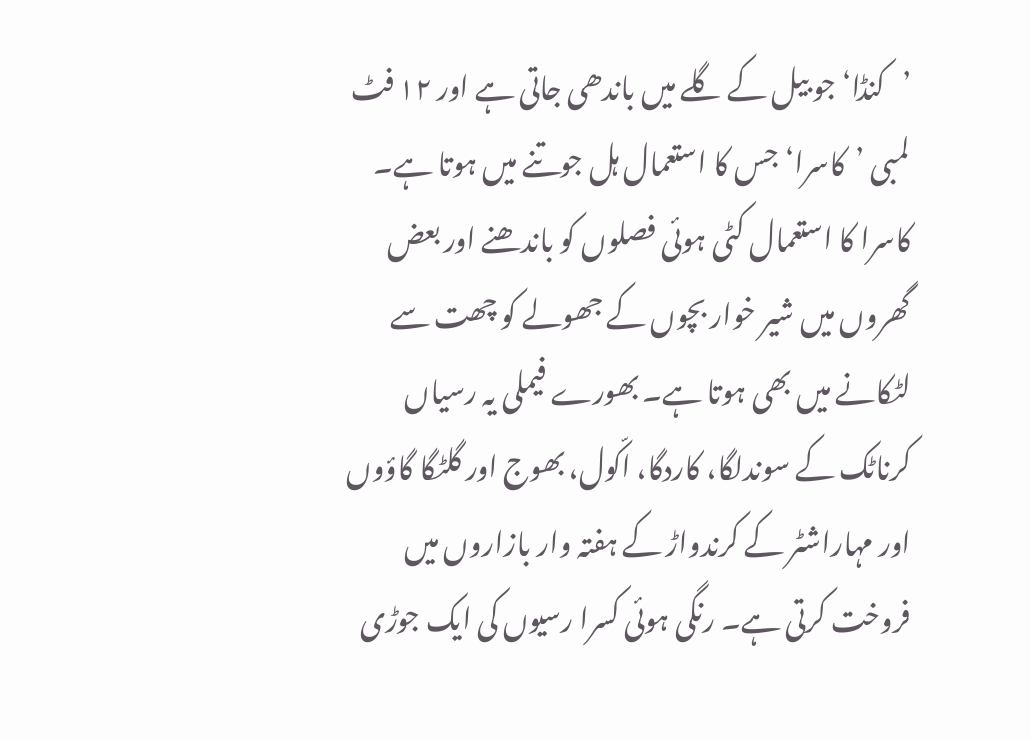’کنڈا‘ جو بیل کے گلے میں باندھی جاتی ہے اور ۱۲ فٹ لمبی ’کاسرا‘ جس کا استعمال ہل جوتنے میں ہوتا ہے۔ کاسرا کا استعمال کٹی ہوئی فصلوں کو باندھنے اور بعض گھروں میں شیر خوار بچوں کے جھولے کو چھت سے لٹکانے میں بھی ہوتا ہے۔ بھورے فیملی یہ رسیاں کرناٹک کے سوندلگا، کاردگا، اکّول، بھوج اور گلٹگا گاؤوں اور مہاراشٹر کے کرندواڑ کے ہفتہ وار بازاروں میں فروخت کرتی ہے۔ رنگی ہوئی کسرا رسیوں کی ایک جوڑی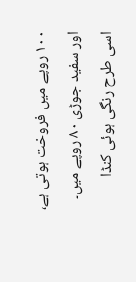۱۰۰ روپے میں فروخت ہوتی ہے، اور سفید جوڑی ۸۰ روپے میں۔ اسی طرح رنگی ہوئی کنڈا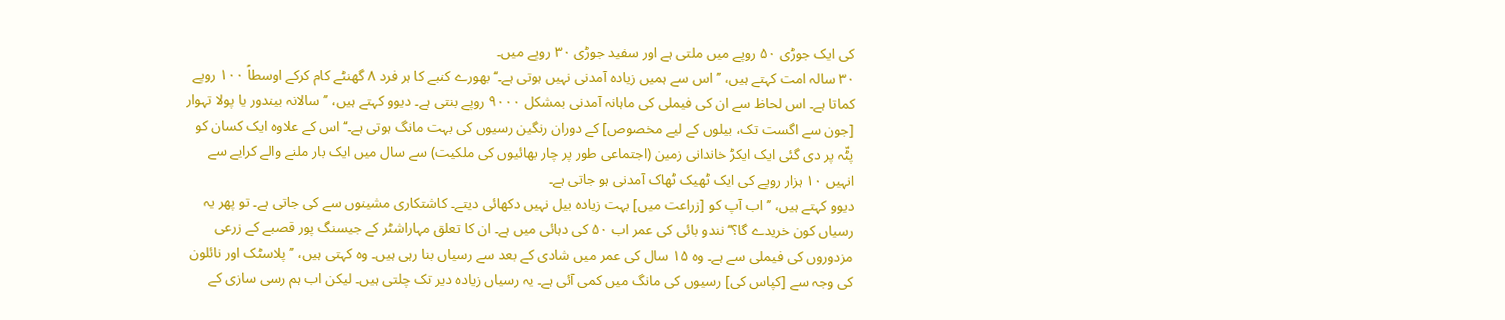کی ایک جوڑی ۵۰ روپے میں ملتی ہے اور سفید جوڑی ۳۰ روپے میں۔
۳۰ سالہ امت کہتے ہیں، ’’اس سے ہمیں زیادہ آمدنی نہیں ہوتی ہے۔‘‘ بھورے کنبے کا ہر فرد ۸ گھنٹے کام کرکے اوسطاً ۱۰۰ روپے کماتا ہے۔ اس لحاظ سے ان کی فیملی کی ماہانہ آمدنی بمشکل ۹۰۰۰ روپے بنتی ہے۔ دیوو کہتے ہیں، ’’سالانہ بیندور یا پولا تہوار [جون سے اگست تک، بیلوں کے لیے مخصوص] کے دوران رنگین رسیوں کی بہت مانگ ہوتی ہے۔‘‘ اس کے علاوہ ایک کسان کو پٹّہ پر دی گئی ایک ایکڑ خاندانی زمین (اجتماعی طور پر چار بھائیوں کی ملکیت) سے سال میں ایک بار ملنے والے کرایے سے انہیں ۱۰ ہزار روپے کی ایک ٹھیک ٹھاک آمدنی ہو جاتی ہے۔
دیوو کہتے ہیں، ’’اب آپ کو [زراعت میں] بہت زیادہ بیل نہیں دکھائی دیتے۔ کاشتکاری مشینوں سے کی جاتی ہے۔ تو پھر یہ رسیاں کون خریدے گا؟‘‘ نندو بائی کی عمر اب ۵۰ کی دہائی میں ہے۔ ان کا تعلق مہاراشٹر کے جیسنگ پور قصبے کے زرعی مزدوروں کی فیملی سے ہے۔ وہ ۱۵ سال کی عمر میں شادی کے بعد سے رسیاں بنا رہی ہیں۔ وہ کہتی ہیں، ’’پلاسٹک اور نائلون کی وجہ سے [کپاس کی] رسیوں کی مانگ میں کمی آئی ہے۔ یہ رسیاں زیادہ دیر تک چلتی ہیں۔ لیکن اب ہم رسی سازی کے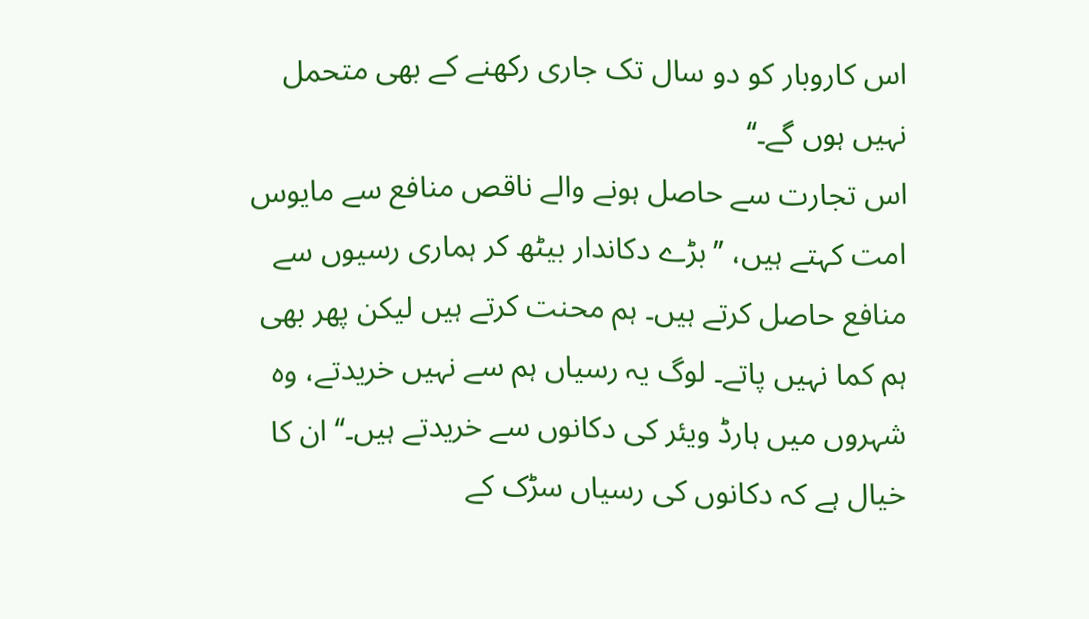اس کاروبار کو دو سال تک جاری رکھنے کے بھی متحمل نہیں ہوں گے۔‘‘
اس تجارت سے حاصل ہونے والے ناقص منافع سے مایوس امت کہتے ہیں، ’’بڑے دکاندار بیٹھ کر ہماری رسیوں سے منافع حاصل کرتے ہیں۔ ہم محنت کرتے ہیں لیکن پھر بھی ہم کما نہیں پاتے۔ لوگ یہ رسیاں ہم سے نہیں خریدتے، وہ شہروں میں ہارڈ ویئر کی دکانوں سے خریدتے ہیں۔‘‘ ان کا خیال ہے کہ دکانوں کی رسیاں سڑک کے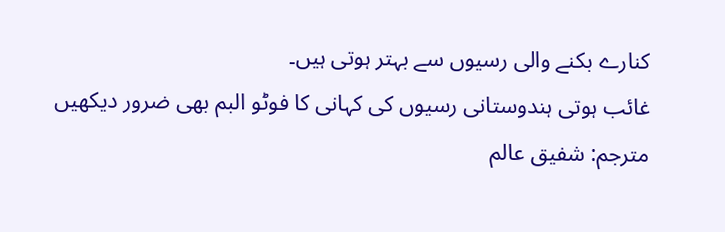کنارے بکنے والی رسیوں سے بہتر ہوتی ہیں۔
غائب ہوتی ہندوستانی رسیوں کی کہانی کا فوٹو البم بھی ضرور دیکھیں
مترجم: شفیق عالم